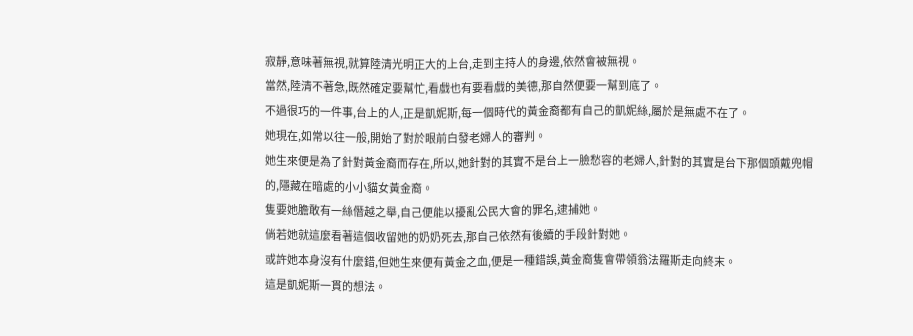寂靜,意味著無視,就算陸清光明正大的上台,走到主持人的身邊,依然會被無視。
當然,陸清不著急,既然確定要幫忙,看戲也有要看戲的美德,那自然便要一幫到底了。
不過很巧的一件事,台上的人,正是凱妮斯,每一個時代的黃金裔都有自己的凱妮絲,屬於是無處不在了。
她現在,如常以往一般,開始了對於眼前白發老婦人的審判。
她生來便是為了針對黃金裔而存在,所以,她針對的其實不是台上一臉愁容的老婦人,針對的其實是台下那個頭戴兜帽的,隱藏在暗處的小小貓女黃金裔。
隻要她膽敢有一絲僭越之舉,自己便能以擾亂公民大會的罪名,逮捕她。
倘若她就這麼看著這個收留她的奶奶死去,那自己依然有後續的手段針對她。
或許她本身沒有什麼錯,但她生來便有黃金之血,便是一種錯誤,黃金裔隻會帶領翁法羅斯走向終末。
這是凱妮斯一貫的想法。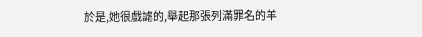於是,她很戲謔的,舉起那張列滿罪名的羊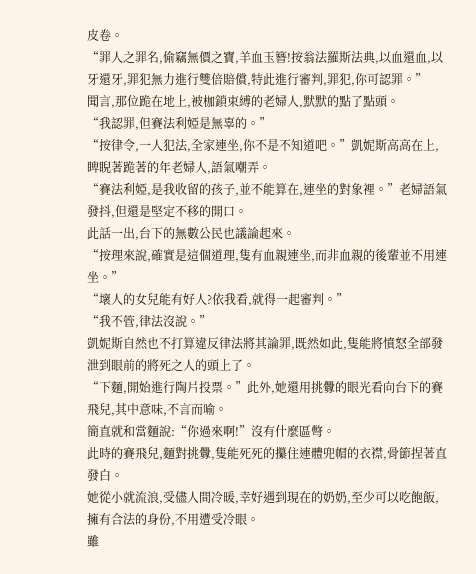皮卷。
“罪人之罪名,偷竊無價之寶,羊血玉簪!按翁法羅斯法典,以血還血,以牙還牙,罪犯無力進行雙倍賠償,特此進行審判,罪犯,你可認罪。”
聞言,那位跪在地上,被枷鎖束縛的老婦人,默默的點了點頭。
“我認罪,但賽法利婭是無辜的。”
“按律令,一人犯法,全家連坐,你不是不知道吧。”凱妮斯高高在上,睥睨著跪著的年老婦人,語氣嘲弄。
“賽法利婭,是我收留的孩子,並不能算在,連坐的對象裡。”老婦語氣發抖,但還是堅定不移的開口。
此話一出,台下的無數公民也議論起來。
“按理來說,確實是這個道理,隻有血親連坐,而非血親的後輩並不用連坐。”
“壞人的女兒能有好人?依我看,就得一起審判。”
“我不管,律法沒說。”
凱妮斯自然也不打算違反律法將其論罪,既然如此,隻能將憤怒全部發泄到眼前的將死之人的頭上了。
“下麵,開始進行陶片投票。”此外,她還用挑釁的眼光看向台下的賽飛兒,其中意味,不言而喻。
簡直就和當麵說:“你過來啊!”沒有什麼區彆。
此時的賽飛兒,麵對挑釁,隻能死死的攥住連體兜帽的衣襟,骨節捏著直發白。
她從小就流浪,受儘人間冷暖,幸好遇到現在的奶奶,至少可以吃飽飯,擁有合法的身份,不用遭受冷眼。
雖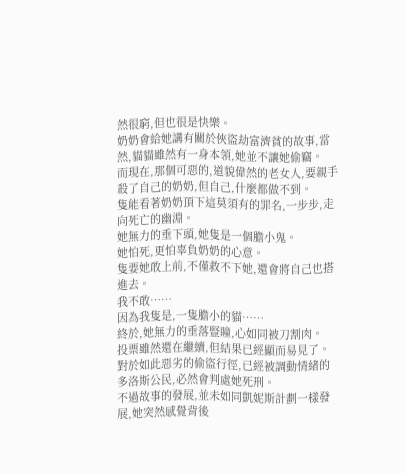然很窮,但也很是快樂。
奶奶會給她講有關於俠盜劫富濟貧的故事,當然,貓貓雖然有一身本領,她並不讓她偷竊。
而現在,那個可惡的,道貌偉然的老女人,要親手殺了自己的奶奶,但自己,什麼都做不到。
隻能看著奶奶頂下這莫須有的罪名,一步步,走向死亡的幽淵。
她無力的垂下頭,她隻是一個膽小鬼。
她怕死,更怕辜負奶奶的心意。
隻要她敢上前,不僅救不下她,還會將自己也搭進去。
我不敢……
因為我隻是,一隻膽小的貓……
終於,她無力的垂落豎瞳,心如同被刀割肉。
投票雖然還在繼續,但結果已經顯而易見了。
對於如此惡劣的偷盜行徑,已經被調動情緒的多洛斯公民,必然會判處她死刑。
不過故事的發展,並未如同凱妮斯計劃一樣發展,她突然感覺背後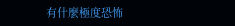有什麼極度恐怖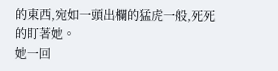的東西,宛如一頭出欄的猛虎一般,死死的盯著她。
她一回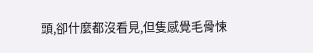頭,卻什麼都沒看見,但隻感覺毛骨悚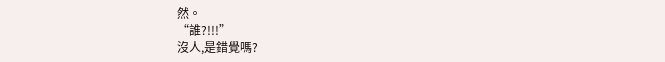然。
“誰?!!!”
沒人,是錯覺嗎?